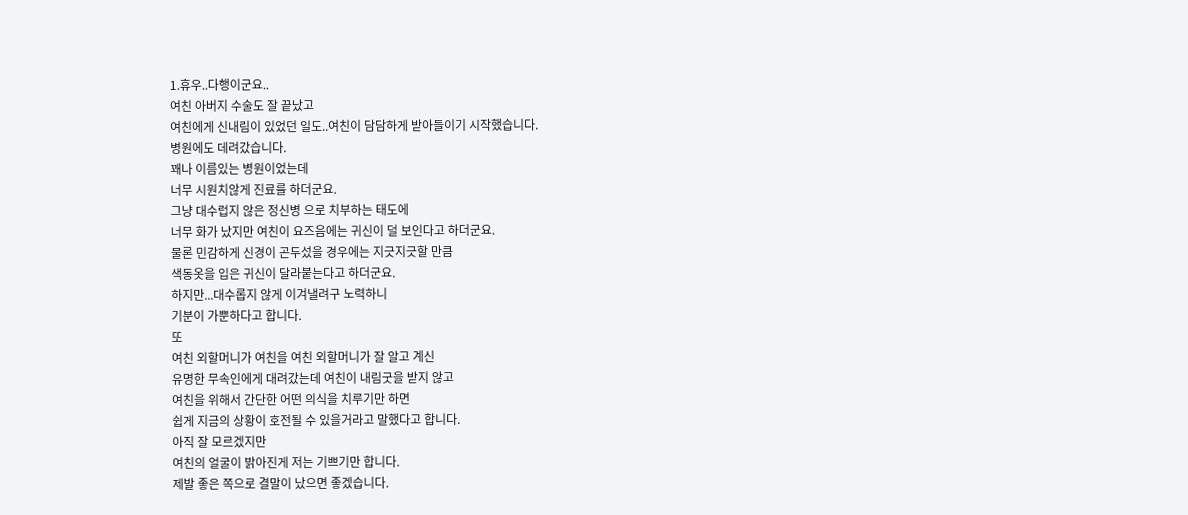1.휴우..다행이군요..
여친 아버지 수술도 잘 끝났고
여친에게 신내림이 있었던 일도..여친이 담담하게 받아들이기 시작했습니다.
병원에도 데려갔습니다.
꽤나 이름있는 병원이었는데
너무 시원치않게 진료를 하더군요.
그냥 대수럽지 않은 정신병 으로 치부하는 태도에
너무 화가 났지만 여친이 요즈음에는 귀신이 덜 보인다고 하더군요.
물론 민감하게 신경이 곤두섰을 경우에는 지긋지긋할 만큼
색동옷을 입은 귀신이 달라붙는다고 하더군요.
하지만...대수롭지 않게 이겨낼려구 노력하니
기분이 가뿐하다고 합니다.
또
여친 외할머니가 여친을 여친 외할머니가 잘 알고 계신
유명한 무속인에게 대려갔는데 여친이 내림굿을 받지 않고
여친을 위해서 간단한 어떤 의식을 치루기만 하면
쉽게 지금의 상황이 호전될 수 있을거라고 말했다고 합니다.
아직 잘 모르겠지만
여친의 얼굴이 밝아진게 저는 기쁘기만 합니다.
제발 좋은 쪽으로 결말이 났으면 좋겠습니다.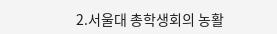2.서울대 총학생회의 농활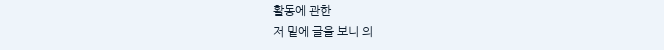활동에 관한
저 밑에 글을 보니 의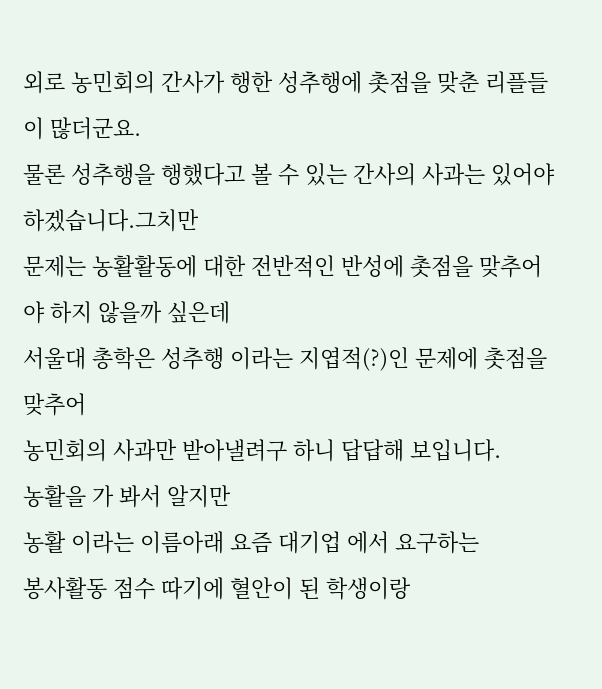외로 농민회의 간사가 행한 성추행에 촛점을 맞춘 리플들이 많더군요.
물론 성추행을 행했다고 볼 수 있는 간사의 사과는 있어야 하겠습니다.그치만
문제는 농활활동에 대한 전반적인 반성에 촛점을 맞추어야 하지 않을까 싶은데
서울대 총학은 성추행 이라는 지엽적(?)인 문제에 촛점을 맞추어
농민회의 사과만 받아낼려구 하니 답답해 보입니다.
농활을 가 봐서 알지만
농활 이라는 이름아래 요즘 대기업 에서 요구하는
봉사활동 점수 따기에 혈안이 된 학생이랑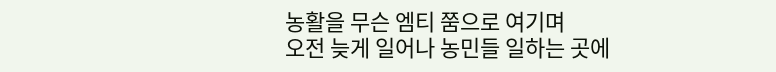농활을 무슨 엠티 쭘으로 여기며
오전 늦게 일어나 농민들 일하는 곳에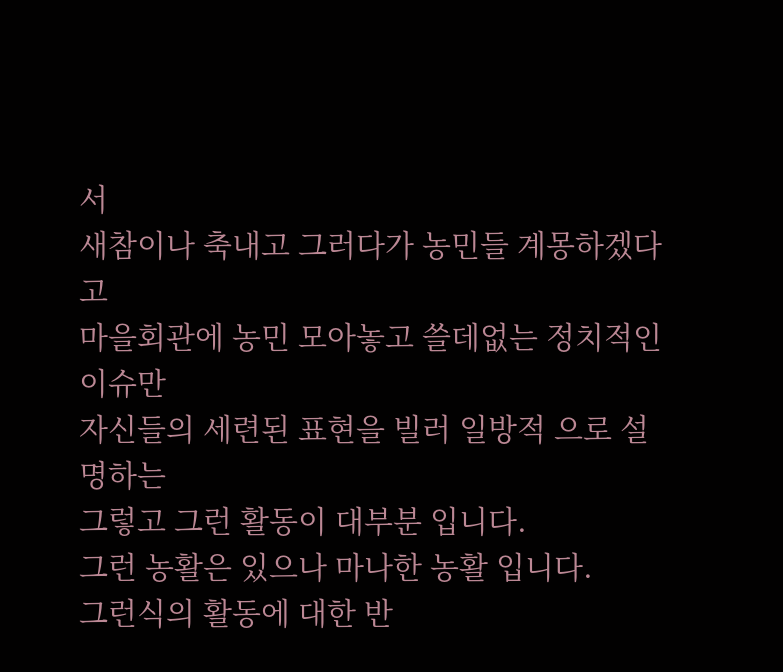서
새참이나 축내고 그러다가 농민들 계몽하겠다고
마을회관에 농민 모아놓고 쓸데없는 정치적인 이슈만
자신들의 세련된 표현을 빌러 일방적 으로 설명하는
그렇고 그런 활동이 대부분 입니다.
그런 농활은 있으나 마나한 농활 입니다.
그런식의 활동에 대한 반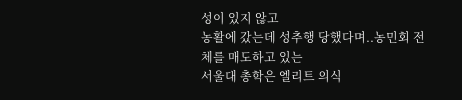성이 있지 않고
농활에 갔는데 성추행 당했다며..농민회 전체를 매도하고 있는
서울대 총학은 엘리트 의식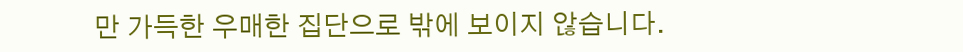만 가득한 우매한 집단으로 밖에 보이지 않습니다.